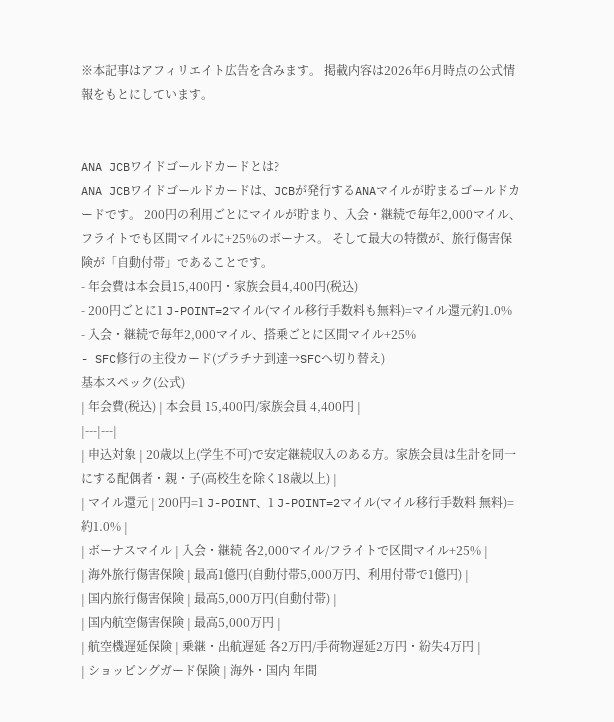※本記事はアフィリエイト広告を含みます。 掲載内容は2026年6月時点の公式情報をもとにしています。


ANA JCBワイドゴールドカードとは?
ANA JCBワイドゴールドカードは、JCBが発行するANAマイルが貯まるゴールドカードです。 200円の利用ごとにマイルが貯まり、入会・継続で毎年2,000マイル、フライトでも区間マイルに+25%のボーナス。 そして最大の特徴が、旅行傷害保険が「自動付帯」であることです。
- 年会費は本会員15,400円・家族会員4,400円(税込)
- 200円ごとに1 J-POINT=2マイル(マイル移行手数料も無料)=マイル還元約1.0%
- 入会・継続で毎年2,000マイル、搭乗ごとに区間マイル+25%
- SFC修行の主役カード(プラチナ到達→SFCへ切り替え)
基本スペック(公式)
| 年会費(税込) | 本会員 15,400円/家族会員 4,400円 |
|---|---|
| 申込対象 | 20歳以上(学生不可)で安定継続収入のある方。家族会員は生計を同一にする配偶者・親・子(高校生を除く18歳以上) |
| マイル還元 | 200円=1 J-POINT、1 J-POINT=2マイル(マイル移行手数料 無料)=約1.0% |
| ボーナスマイル | 入会・継続 各2,000マイル/フライトで区間マイル+25% |
| 海外旅行傷害保険 | 最高1億円(自動付帯5,000万円、利用付帯で1億円) |
| 国内旅行傷害保険 | 最高5,000万円(自動付帯) |
| 国内航空傷害保険 | 最高5,000万円 |
| 航空機遅延保険 | 乗継・出航遅延 各2万円/手荷物遅延2万円・紛失4万円 |
| ショッピングガード保険 | 海外・国内 年間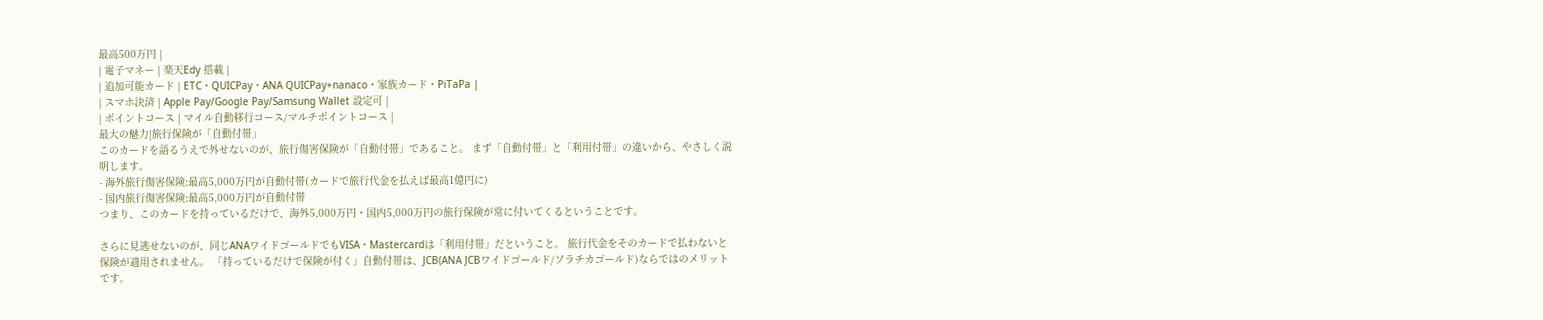最高500万円 |
| 電子マネー | 楽天Edy 搭載 |
| 追加可能カード | ETC・QUICPay・ANA QUICPay+nanaco・家族カード・PiTaPa |
| スマホ決済 | Apple Pay/Google Pay/Samsung Wallet 設定可 |
| ポイントコース | マイル自動移行コース/マルチポイントコース |
最大の魅力|旅行保険が「自動付帯」
このカードを語るうえで外せないのが、旅行傷害保険が「自動付帯」であること。 まず「自動付帯」と「利用付帯」の違いから、やさしく説明します。
- 海外旅行傷害保険:最高5,000万円が自動付帯(カードで旅行代金を払えば最高1億円に)
- 国内旅行傷害保険:最高5,000万円が自動付帯
つまり、このカードを持っているだけで、海外5,000万円・国内5,000万円の旅行保険が常に付いてくるということです。

さらに見逃せないのが、同じANAワイドゴールドでもVISA・Mastercardは「利用付帯」だということ。 旅行代金をそのカードで払わないと保険が適用されません。 「持っているだけで保険が付く」自動付帯は、JCB(ANA JCBワイドゴールド/ソラチカゴールド)ならではのメリットです。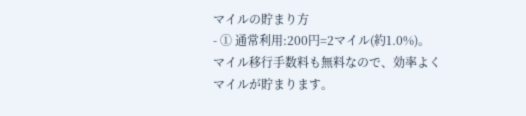マイルの貯まり方
- ① 通常利用:200円=2マイル(約1.0%)。 マイル移行手数料も無料なので、効率よくマイルが貯まります。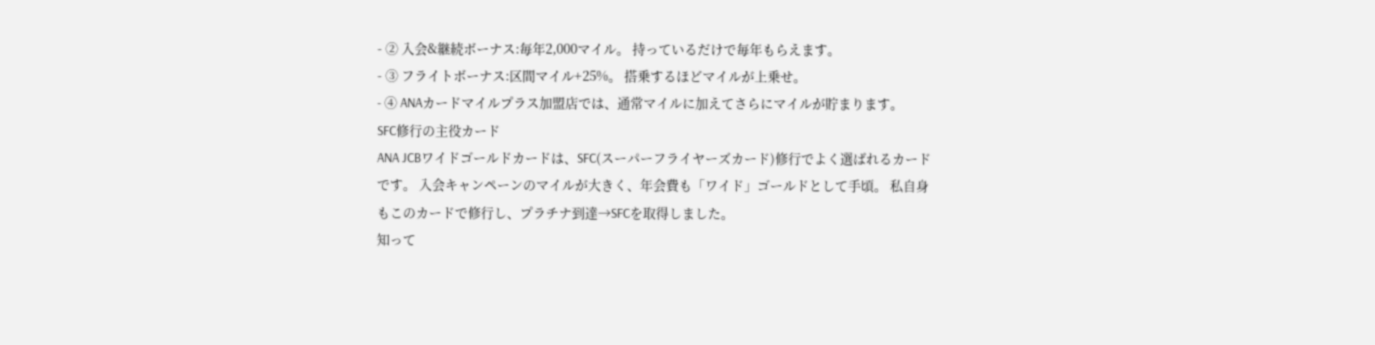- ② 入会&継続ボーナス:毎年2,000マイル。 持っているだけで毎年もらえます。
- ③ フライトボーナス:区間マイル+25%。 搭乗するほどマイルが上乗せ。
- ④ ANAカードマイルプラス加盟店では、通常マイルに加えてさらにマイルが貯まります。
SFC修行の主役カード
ANA JCBワイドゴールドカードは、SFC(スーパーフライヤーズカード)修行でよく選ばれるカードです。 入会キャンペーンのマイルが大きく、年会費も「ワイド」ゴールドとして手頃。 私自身もこのカードで修行し、プラチナ到達→SFCを取得しました。
知って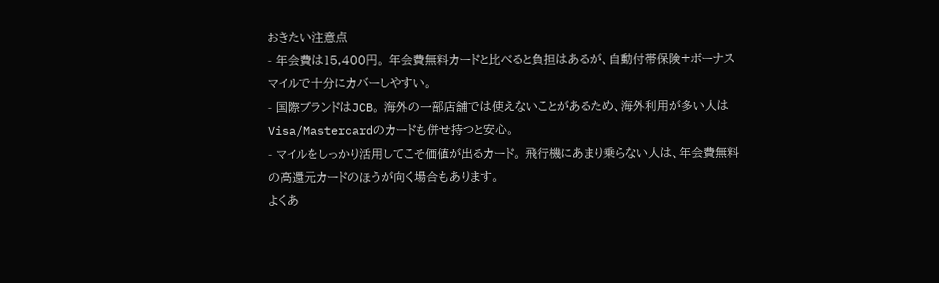おきたい注意点
- 年会費は15,400円。 年会費無料カードと比べると負担はあるが、自動付帯保険+ボーナスマイルで十分にカバーしやすい。
- 国際ブランドはJCB。 海外の一部店舗では使えないことがあるため、海外利用が多い人はVisa/Mastercardのカードも併せ持つと安心。
- マイルをしっかり活用してこそ価値が出るカード。 飛行機にあまり乗らない人は、年会費無料の高還元カードのほうが向く場合もあります。
よくあ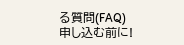る質問(FAQ)
申し込む前に!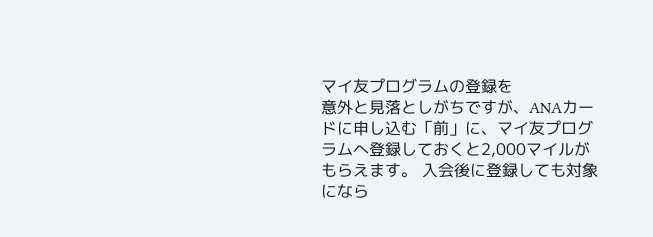マイ友プログラムの登録を
意外と見落としがちですが、ANAカードに申し込む「前」に、マイ友プログラムへ登録しておくと2,000マイルがもらえます。 入会後に登録しても対象になら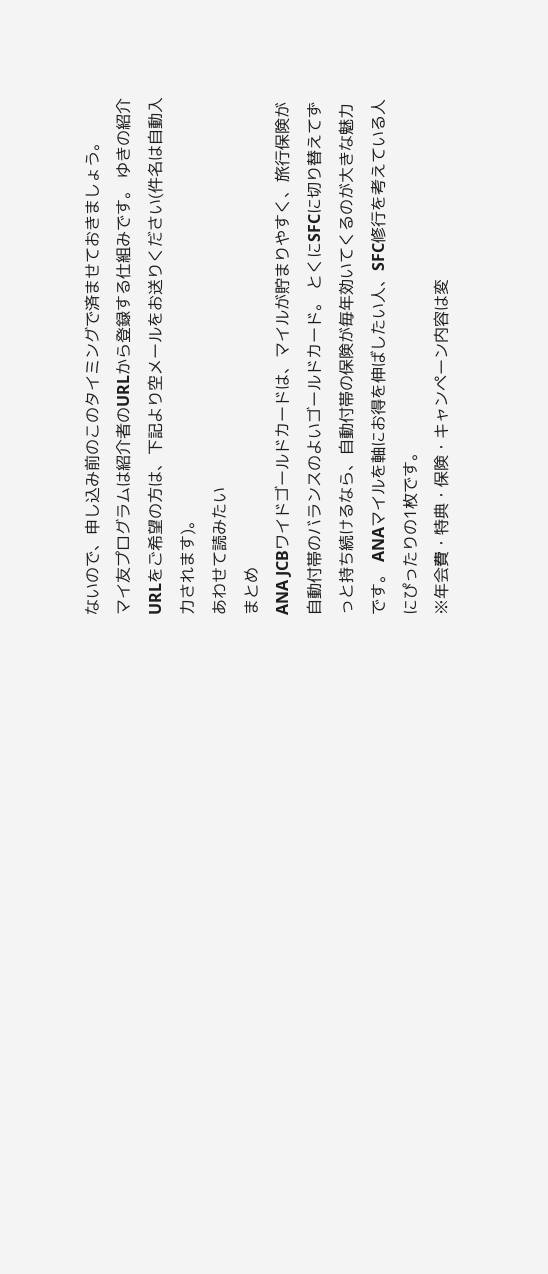ないので、申し込み前のこのタイミングで済ませておきましょう。
マイ友プログラムは紹介者のURLから登録する仕組みです。 ゆきの紹介URLをご希望の方は、下記より空メールをお送りください(件名は自動入力されます)。
あわせて読みたい
まとめ
ANA JCBワイドゴールドカードは、マイルが貯まりやすく、旅行保険が自動付帯のバランスのよいゴールドカード。 とくにSFCに切り替えてずっと持ち続けるなら、自動付帯の保険が毎年効いてくるのが大きな魅力です。 ANAマイルを軸にお得を伸ばしたい人、SFC修行を考えている人にぴったりの1枚です。
※年会費・特典・保険・キャンペーン内容は変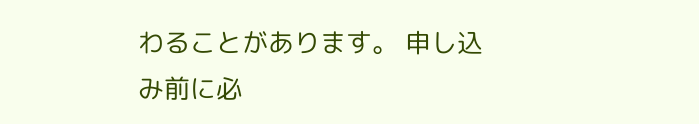わることがあります。 申し込み前に必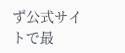ず公式サイトで最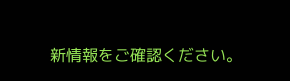新情報をご確認ください。